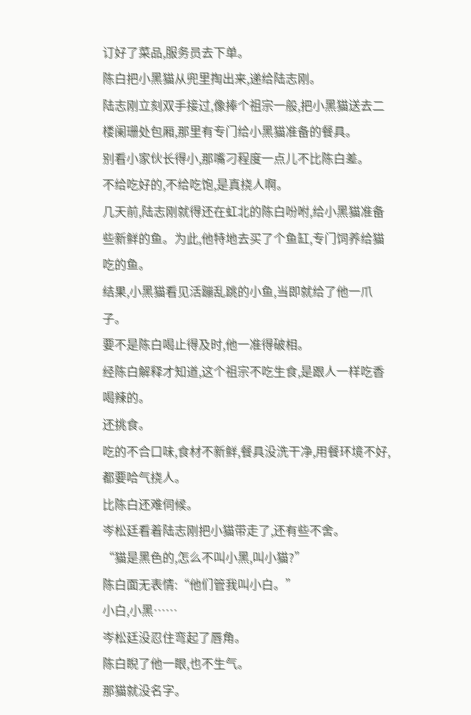订好了菜品,服务员去下单。
陈白把小黑猫从兜里掏出来,递给陆志刚。
陆志刚立刻双手接过,像捧个祖宗一般,把小黑猫送去二楼阑珊处包厢,那里有专门给小黑猫准备的餐具。
别看小家伙长得小,那嘴刁程度一点儿不比陈白差。
不给吃好的,不给吃饱,是真挠人啊。
几天前,陆志刚就得还在虹北的陈白吩咐,给小黑猫准备些新鲜的鱼。为此,他特地去买了个鱼缸,专门饲养给猫吃的鱼。
结果,小黑猫看见活蹦乱跳的小鱼,当即就给了他一爪子。
要不是陈白喝止得及时,他一准得破相。
经陈白解释才知道,这个祖宗不吃生食,是跟人一样吃香喝辣的。
还挑食。
吃的不合口味,食材不新鲜,餐具没洗干净,用餐环境不好,都要哈气挠人。
比陈白还难伺候。
岑松廷看着陆志刚把小猫带走了,还有些不舍。
“猫是黑色的,怎么不叫小黑,叫小猫?”
陈白面无表情:“他们管我叫小白。”
小白,小黑……
岑松廷没忍住弯起了唇角。
陈白睨了他一眼,也不生气。
那猫就没名字。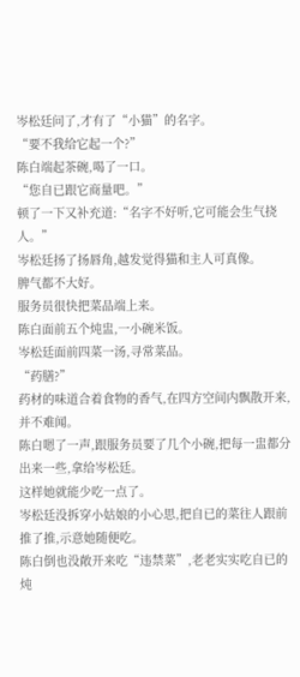岑松廷问了,才有了“小猫”的名字。
“要不我给它起一个?”
陈白端起茶碗,喝了一口。
“您自已跟它商量吧。”
顿了一下又补充道:“名字不好听,它可能会生气挠人。”
岑松廷扬了扬唇角,越发觉得猫和主人可真像。
脾气都不大好。
服务员很快把菜品端上来。
陈白面前五个炖盅,一小碗米饭。
岑松廷面前四菜一汤,寻常菜品。
“药膳?”
药材的味道合着食物的香气,在四方空间内飘散开来,并不难闻。
陈白嗯了一声,跟服务员要了几个小碗,把每一盅都分出来一些,拿给岑松廷。
这样她就能少吃一点了。
岑松廷没拆穿小姑娘的小心思,把自已的菜往人跟前推了推,示意她随便吃。
陈白倒也没敞开来吃“违禁菜”,老老实实吃自已的炖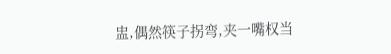盅,偶然筷子拐弯,夹一嘴权当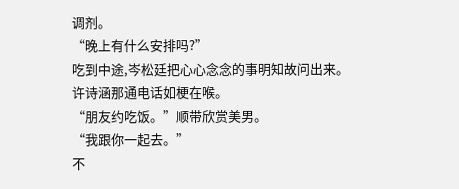调剂。
“晚上有什么安排吗?”
吃到中途,岑松廷把心心念念的事明知故问出来。
许诗涵那通电话如梗在喉。
“朋友约吃饭。”顺带欣赏美男。
“我跟你一起去。”
不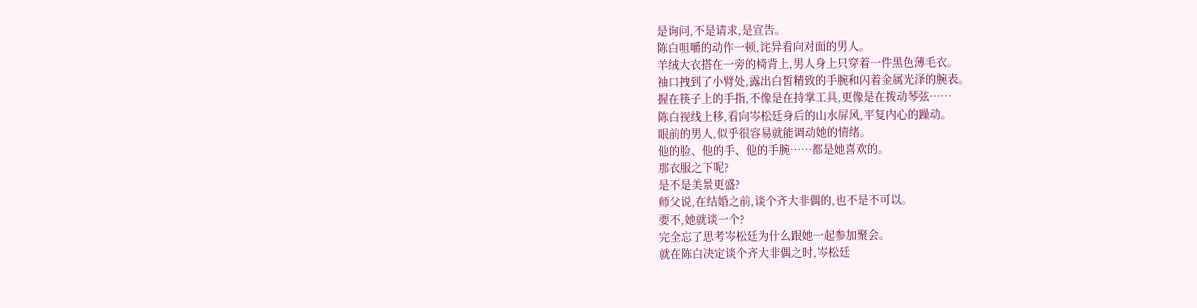是询问,不是请求,是宣告。
陈白咀嚼的动作一顿,诧异看向对面的男人。
羊绒大衣搭在一旁的椅背上,男人身上只穿着一件黑色薄毛衣。
袖口拽到了小臂处,露出白皙精致的手腕和闪着金属光泽的腕表。
握在筷子上的手指,不像是在持掌工具,更像是在拨动琴弦……
陈白视线上移,看向岑松廷身后的山水屏风,平复内心的躁动。
眼前的男人,似乎很容易就能调动她的情绪。
他的脸、他的手、他的手腕……都是她喜欢的。
那衣服之下呢?
是不是美景更盛?
师父说,在结婚之前,谈个齐大非偶的,也不是不可以。
要不,她就谈一个?
完全忘了思考岑松廷为什么跟她一起参加聚会。
就在陈白决定谈个齐大非偶之时,岑松廷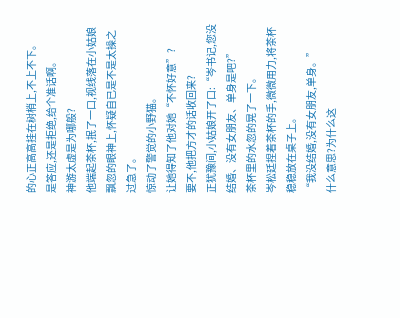的心正高高挂在树梢上,不上不下。
是答应,还是拒绝,给个准话啊。
神游太虚是为哪般?
他端起茶杯,抿了一口,视线落在小姑娘飘忽的眼神上,怀疑自已是不是太操之过急了。
惊动了警觉的小野猫。
让她得知了他对她“不怀好意”?
要不,他把方才的话收回来?
正犹豫间,小姑娘开了口:“岑书记,您没结婚、没有女朋友、单身是吧?”
茶杯里的水忽的晃了一下。
岑松廷捏着茶杯的手,微微用力,将茶杯稳稳放在桌子上。
“我没结婚,没有女朋友,单身。”
什么意思?为什么这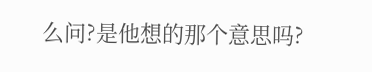么问?是他想的那个意思吗?